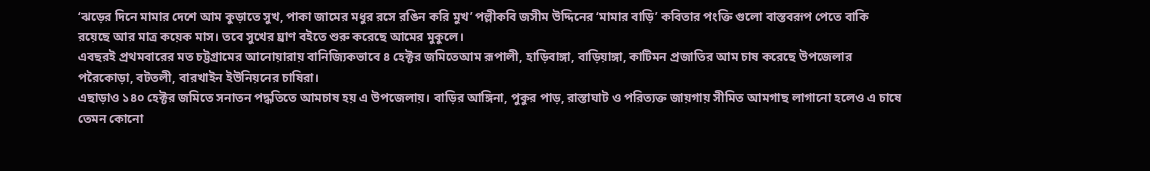‘ঝড়ের দিনে মামার দেশে আম কুড়াতে সুখ, পাকা জামের মধুর রসে রঙিন করি মুখ’ পল্লীকবি জসীম উদ্দিনের ‘মামার বাড়ি’ কবিতার পংক্তি গুলো বাস্তবরূপ পেতে বাকি রয়েছে আর মাত্র কয়েক মাস। তবে সুখের ঘ্রাণ বইতে শুরু করেছে আমের মুকুলে।
এবছরই প্রথমবারের মত চট্টগ্রামের আনোয়ারায় বানিজ্যিকভাবে ৪ হেক্টর জমিতেআম রূপালী, হাড়িবাঙ্গা, বাড়িয়াঙ্গা, কাটিমন প্রজাতির আম চাষ করেছে উপজেলার পরৈকোড়া, বটতলী, বারখাইন ইউনিয়নের চাষিরা।
এছাড়াও ১৪০ হেক্টর জমিতে সনাতন পদ্ধতিতে আমচাষ হয় এ উপজেলায়। বাড়ির আঙ্গিনা, পুকুর পাড়, রাস্তাঘাট ও পরিত্যক্ত জায়গায় সীমিত আমগাছ লাগানো হলেও এ চাষে তেমন কোনো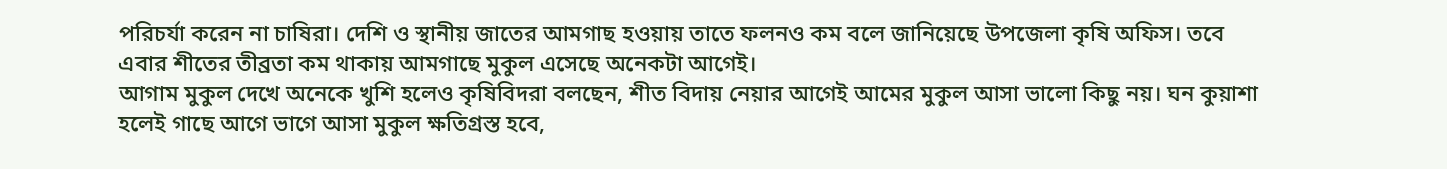পরিচর্যা করেন না চাষিরা। দেশি ও স্থানীয় জাতের আমগাছ হওয়ায় তাতে ফলনও কম বলে জানিয়েছে উপজেলা কৃষি অফিস। তবে এবার শীতের তীব্রতা কম থাকায় আমগাছে মুকুল এসেছে অনেকটা আগেই।
আগাম মুকুল দেখে অনেকে খুশি হলেও কৃষিবিদরা বলছেন, শীত বিদায় নেয়ার আগেই আমের মুকুল আসা ভালো কিছু নয়। ঘন কুয়াশা হলেই গাছে আগে ভাগে আসা মুকুল ক্ষতিগ্রস্ত হবে,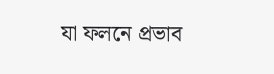যা ফলনে প্রভাব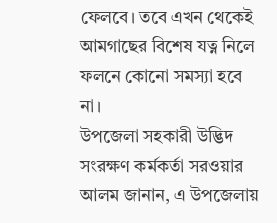ফেলবে। তবে এখন থেকেই আমগাছের বিশেষ যত্ন নিলে ফলনে কোনো সমস্যা হবে না।
উপজেলা সহকারী উদ্ভিদ সংরক্ষণ কর্মকর্তা সরওয়ার আলম জানান, এ উপজেলায়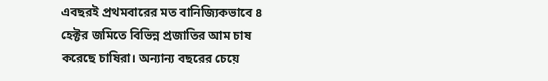এবছরই প্রথমবারের মত বানিজ্যিকভাবে ৪ হেক্টর জমিতে বিভিন্ন প্রজাতির আম চাষ করেছে চাষিরা। অন্যান্য বছরের চেয়ে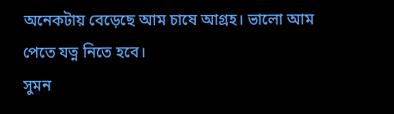অনেকটায় বেড়েছে আম চাষে আগ্রহ। ভালো আম পেতে যত্ন নিতে হবে।
সুমন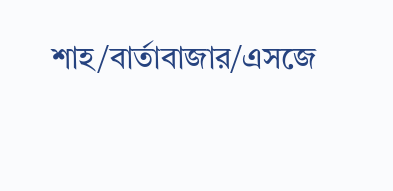শাহ/বার্তাবাজার/এসজে